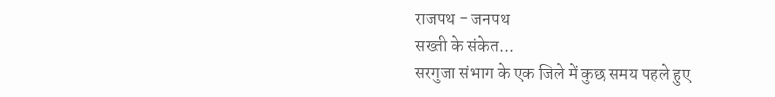राजपथ - जनपथ
सख्ती के संकेत...
सरगुजा संभाग के एक जिले में कुछ समय पहले हुए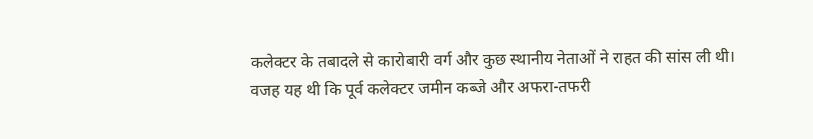कलेक्टर के तबादले से कारोबारी वर्ग और कुछ स्थानीय नेताओं ने राहत की सांस ली थी। वजह यह थी कि पूर्व कलेक्टर जमीन कब्जे और अफरा-तफरी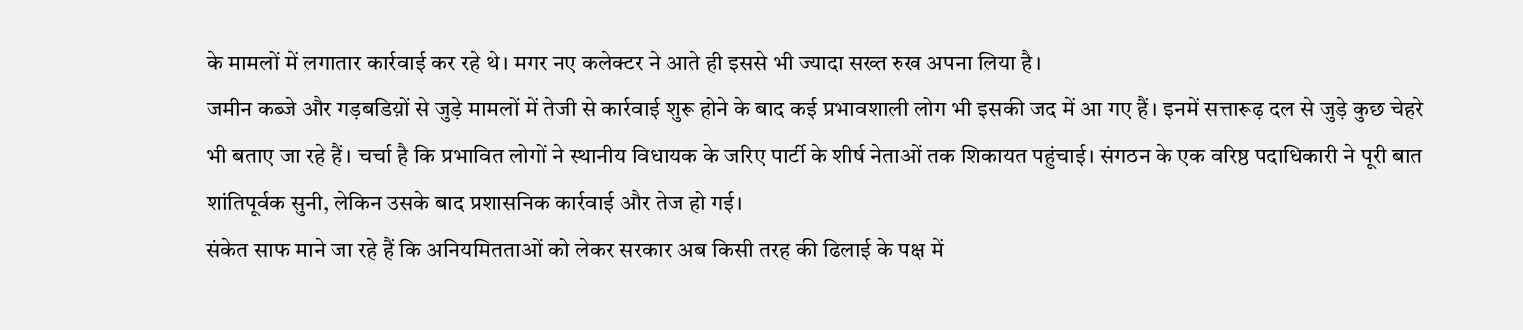के मामलों में लगातार कार्रवाई कर रहे थे। मगर नए कलेक्टर ने आते ही इससे भी ज्यादा सख्त रुख अपना लिया है।
जमीन कब्जे और गड़बडिय़ों से जुड़े मामलों में तेजी से कार्रवाई शुरू होने के बाद कई प्रभावशाली लोग भी इसकी जद में आ गए हैं। इनमें सत्तारूढ़ दल से जुड़े कुछ चेहरे भी बताए जा रहे हैं। चर्चा है कि प्रभावित लोगों ने स्थानीय विधायक के जरिए पार्टी के शीर्ष नेताओं तक शिकायत पहुंचाई। संगठन के एक वरिष्ठ पदाधिकारी ने पूरी बात शांतिपूर्वक सुनी, लेकिन उसके बाद प्रशासनिक कार्रवाई और तेज हो गई।
संकेत साफ माने जा रहे हैं कि अनियमितताओं को लेकर सरकार अब किसी तरह की ढिलाई के पक्ष में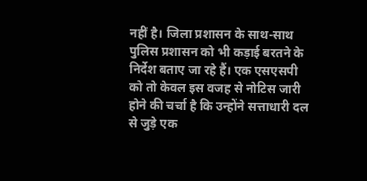नहीं है। जिला प्रशासन के साथ-साथ पुलिस प्रशासन को भी कड़ाई बरतने के निर्देश बताए जा रहे हैं। एक एसएसपी को तो केवल इस वजह से नोटिस जारी होने की चर्चा है कि उन्होंने सत्ताधारी दल से जुड़े एक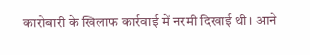कारोबारी के खिलाफ कार्रवाई में नरमी दिखाई थी। आने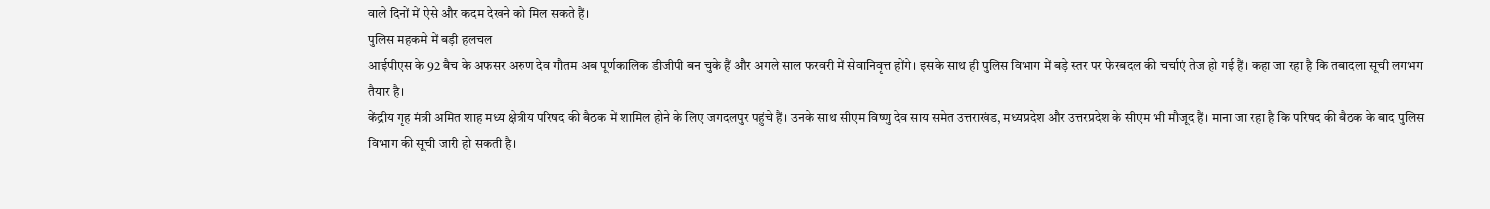वाले दिनों में ऐसे और कदम देखने को मिल सकते हैं।
पुलिस महकमे में बड़ी हलचल
आईपीएस के 92 बैच के अफसर अरुण देव गौतम अब पूर्णकालिक डीजीपी बन चुके हैं और अगले साल फरवरी में सेवानिवृत्त होंगे। इसके साथ ही पुलिस विभाग में बड़े स्तर पर फेरबदल की चर्चाएं तेज हो गई हैं। कहा जा रहा है कि तबादला सूची लगभग तैयार है।
केंद्रीय गृह मंत्री अमित शाह मध्य क्षेत्रीय परिषद की बैठक में शामिल होने के लिए जगदलपुर पहुंचे हैं। उनके साथ सीएम विष्णु देव साय समेत उत्तराखंड, मध्यप्रदेश और उत्तरप्रदेश के सीएम भी मौजूद हैं। माना जा रहा है कि परिषद की बैठक के बाद पुलिस विभाग की सूची जारी हो सकती है।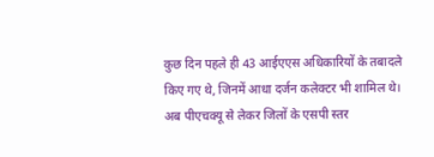कुछ दिन पहले ही 43 आईएएस अधिकारियों के तबादले किए गए थे, जिनमें आधा दर्जन कलेक्टर भी शामिल थे। अब पीएचक्यू से लेकर जिलों के एसपी स्तर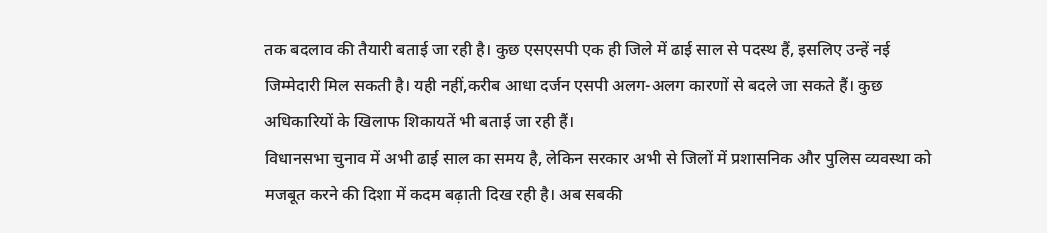तक बदलाव की तैयारी बताई जा रही है। कुछ एसएसपी एक ही जिले में ढाई साल से पदस्थ हैं, इसलिए उन्हें नई जिम्मेदारी मिल सकती है। यही नहीं,करीब आधा दर्जन एसपी अलग-अलग कारणों से बदले जा सकते हैं। कुछ अधिकारियों के खिलाफ शिकायतें भी बताई जा रही हैं।
विधानसभा चुनाव में अभी ढाई साल का समय है, लेकिन सरकार अभी से जिलों में प्रशासनिक और पुलिस व्यवस्था को मजबूत करने की दिशा में कदम बढ़ाती दिख रही है। अब सबकी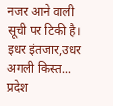नजर आने वाली सूची पर टिकी है।
इधर इंतजार,उधर अगली किस्त...
प्रदेश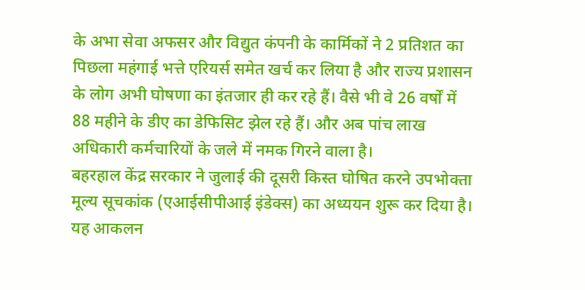के अभा सेवा अफसर और विद्युत कंपनी के कार्मिकों ने 2 प्रतिशत का पिछला महंगाई भत्ते एरियर्स समेत खर्च कर लिया है और राज्य प्रशासन के लोग अभी घोषणा का इंतजार ही कर रहे हैं। वैसे भी वे 26 वर्षों में 88 महीने के डीए का डेफिसिट झेल रहे हैं। और अब पांच लाख अधिकारी कर्मचारियों के जले में नमक गिरने वाला है।
बहरहाल केंद्र सरकार ने जुलाई की दूसरी किस्त घोषित करने उपभोक्ता मूल्य सूचकांक (एआईसीपीआई इंडेक्स) का अध्ययन शुरू कर दिया है। यह आकलन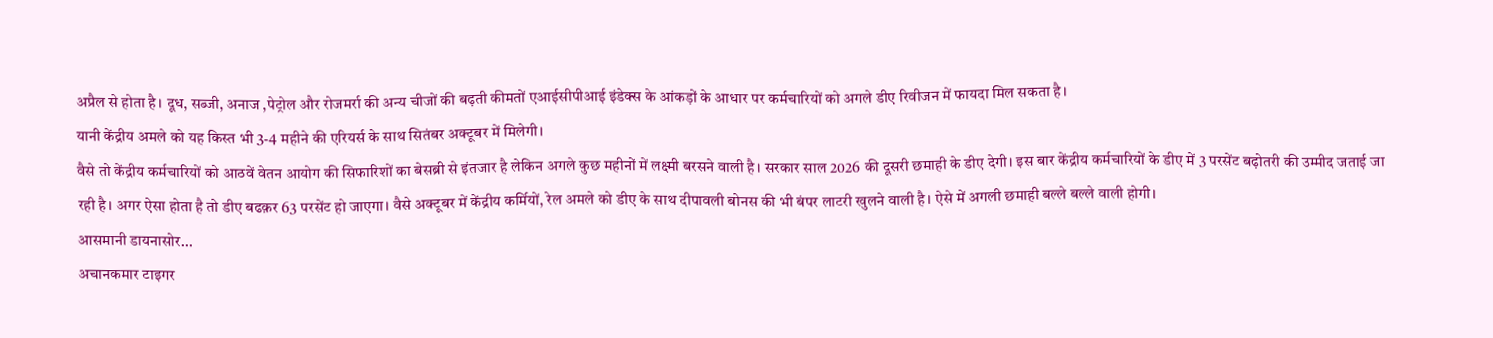अप्रैल से होता है। दूध, सब्जी, अनाज ,पेट्रोल और रोजमर्रा की अन्य चीजों की बढ़ती कीमतों एआईसीपीआई इंडेक्स के आंकड़ों के आधार पर कर्मचारियों को अगले डीए रिवीजन में फायदा मिल सकता है।
यानी केंद्रीय अमले को यह किस्त भी 3-4 महीने की एरियर्स के साथ सितंबर अक्टूबर में मिलेगी।
वैसे तो केंद्रीय कर्मचारियों को आठवें वेतन आयोग की सिफारिशों का बेसब्री से इंतजार है लेकिन अगले कुछ महीनों में लक्ष्मी बरसने वाली है। सरकार साल 2026 की दूसरी छमाही के डीए देगी। इस बार केंद्रीय कर्मचारियों के डीए में 3 परसेंट बढ़ोतरी की उम्मीद जताई जा रही है। अगर ऐसा होता है तो डीए बढक़र 63 परसेंट हो जाएगा। वैसे अक्टूबर में केंद्रीय कर्मियों, रेल अमले को डीए के साथ दीपावली बोनस की भी बंपर लाटरी खुलने वाली है। ऐसे में अगली छमाही बल्ले बल्ले वाली होगी।
आसमानी डायनासोर...
अचानकमार टाइगर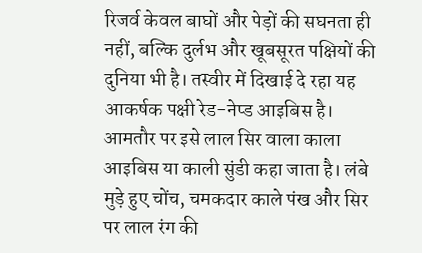रिजर्व केवल बाघों और पेड़ों की सघनता ही नहीं, बल्कि दुर्लभ और खूबसूरत पक्षियों की दुनिया भी है। तस्वीर में दिखाई दे रहा यह आकर्षक पक्षी रेड-नेप्ड आइबिस है। आमतौर पर इसे लाल सिर वाला काला आइबिस या काली सुंडी कहा जाता है। लंबे मुड़े हुए चोंच, चमकदार काले पंख और सिर पर लाल रंग की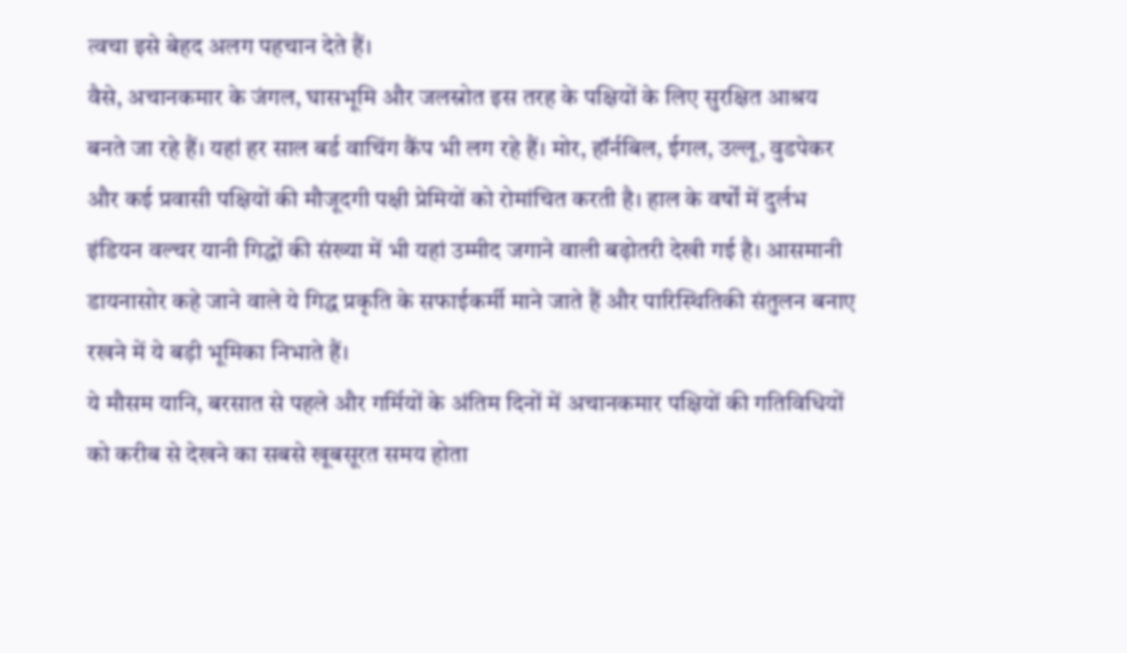त्वचा इसे बेहद अलग पहचान देते हैं।
वैसे, अचानकमार के जंगल, घासभूमि और जलस्रोत इस तरह के पक्षियों के लिए सुरक्षित आश्रय बनते जा रहे हैं। यहां हर साल बर्ड वाचिंग कैंप भी लग रहे हैं। मोर, हॉर्नबिल, ईगल, उल्लू, वुडपेकर और कई प्रवासी पक्षियों की मौजूदगी पक्षी प्रेमियों को रोमांचित करती है। हाल के वर्षों में दुर्लभ इंडियन वल्चर यानी गिद्धों की संख्या में भी यहां उम्मीद जगाने वाली बढ़ोतरी देखी गई है। आसमानी डायनासोर कहे जाने वाले ये गिद्ध प्रकृति के सफाईकर्मी माने जाते हैं और पारिस्थितिकी संतुलन बनाए रखने में ये बड़ी भूमिका निभाते हैं।
ये मौसम यानि, बरसात से पहले और गर्मियों के अंतिम दिनों में अचानकमार पक्षियों की गतिविधियों को करीब से देखने का सबसे खूबसूरत समय होता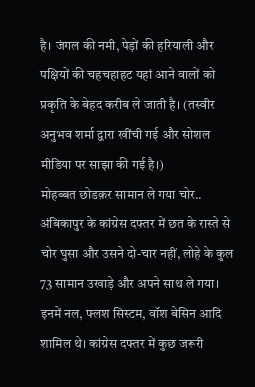है। जंगल की नमी, पेड़ों की हरियाली और पक्षियों की चहचहाहट यहां आने वालों को प्रकृति के बेहद करीब ले जाती है। (तस्वीर अनुभव शर्मा द्वारा खींची गई और सोशल मीडिया पर साझा की गई है।)
मोहब्बत छोडक़र सामान ले गया चोर..
अंबिकापुर के कांग्रेस दफ्तर में छत के रास्ते से चोर घुसा और उसने दो-चार नहीं, लोहे के कुल 73 सामान उखाड़े और अपने साथ ले गया। इनमें नल, फ्लश सिस्टम, वॉश बेसिन आदि शामिल थे। कांग्रेस दफ्तर में कुछ जरूरी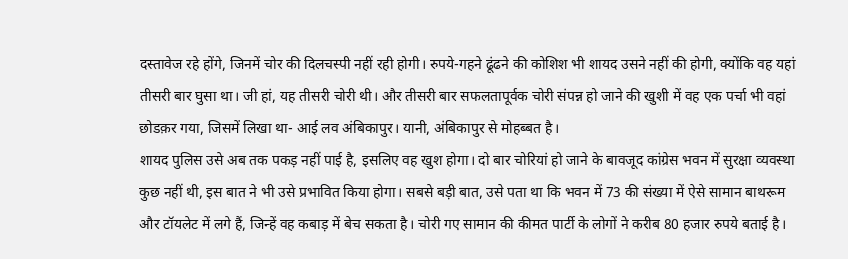दस्तावेज रहे होंगे, जिनमें चोर की दिलचस्पी नहीं रही होगी। रुपये-गहने ढूंढने की कोशिश भी शायद उसने नहीं की होगी, क्योंकि वह यहां तीसरी बार घुसा था। जी हां, यह तीसरी चोरी थी। और तीसरी बार सफलतापूर्वक चोरी संपन्न हो जाने की खुशी में वह एक पर्चा भी वहां छोडक़र गया, जिसमें लिखा था- आई लव अंबिकापुर। यानी, अंबिकापुर से मोहब्बत है।
शायद पुलिस उसे अब तक पकड़ नहीं पाई है, इसलिए वह खुश होगा। दो बार चोरियां हो जाने के बावजूद कांग्रेस भवन में सुरक्षा व्यवस्था कुछ नहीं थी, इस बात ने भी उसे प्रभावित किया होगा। सबसे बड़ी बात, उसे पता था कि भवन में 73 की संख्या में ऐसे सामान बाथरूम और टॉयलेट में लगे हैं, जिन्हें वह कबाड़ में बेच सकता है। चोरी गए सामान की कीमत पार्टी के लोगों ने करीब 80 हजार रुपये बताई है।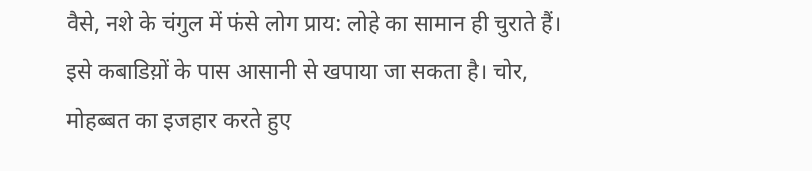वैसे, नशे के चंगुल में फंसे लोग प्राय: लोहे का सामान ही चुराते हैं। इसे कबाडिय़ों के पास आसानी से खपाया जा सकता है। चोर, मोहब्बत का इजहार करते हुए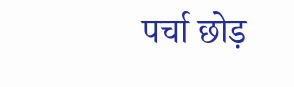पर्चा छोड़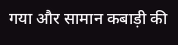गया और सामान कबाड़ी की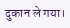दुकान ले गया।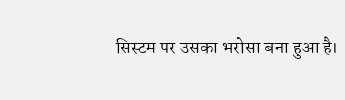सिस्टम पर उसका भरोसा बना हुआ है।